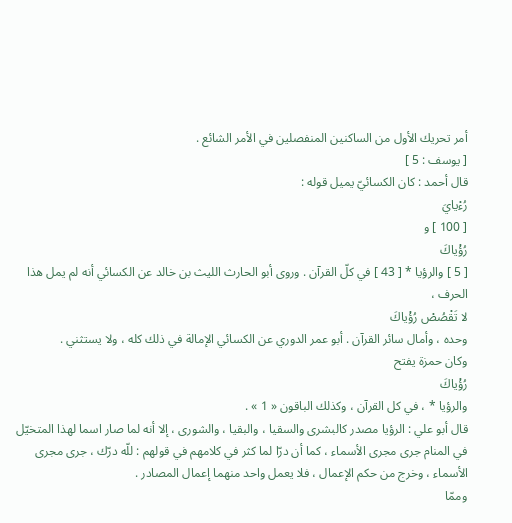أمر تحريك الأول من الساكنين المنفصلين في الأمر الشائع .
[ يوسف : 5 ]
قال أحمد : كان الكسائيّ يميل قوله :
رُءْيايَ
[ 100 ] و
رُؤْياكَ
[ 5 ] والرؤيا * [ 43 ] في كلّ القرآن . وروى أبو الحارث الليث بن خالد عن الكسائي أنه لم يمل هذا الحرف ،
لا تَقْصُصْ رُؤْياكَ
وحده ، وأمال سائر القرآن . أبو عمر الدوري عن الكسائي الإمالة في ذلك كله ، ولا يستثني .
وكان حمزة يفتح
رُؤْياكَ
والرؤيا * ، في كل القرآن ، وكذلك الباقون « 1 » .
قال أبو علي : الرؤيا مصدر كالبشرى والسقيا ، والبقيا ، والشورى ، إلا أنه لما صار اسما لهذا المتخيّل في المنام جرى مجرى الأسماء ، كما أن درّا لما كثر في كلامهم في قولهم : للّه درّك ، جرى مجرى الأسماء ، وخرج من حكم الإعمال ، فلا يعمل واحد منهما إعمال المصادر .
وممّا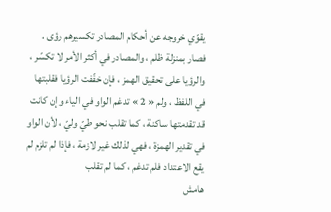يقوّي خروجه عن أحكام المصادر تكسيرهم رؤى .
فصار بمنزلة ظلم ، والمصادر في أكثر الأمر لا تكسّر ، والرؤيا على تحقيق الهمز ، فإن خفّفت الرؤيا فقلبتها في اللفظ ، ولم « 2 » تدغم الواو في الياء وإن كانت قد تقدمتها ساكنة ، كما تقلب نحو طيّ وليّ ، لأن الواو في تقدير الهمزة ، فهي لذلك غير لازمة ، فإذا لم تلزم لم يقع الاعتداد فلم تدغم ، كما لم تقلب
هامش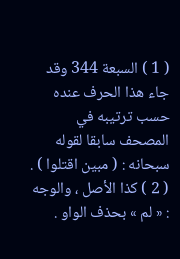( 1 ) السبعة 344 وقد جاء هذا الحرف عنده حسب ترتيبه في المصحف سابقا لقوله سبحانه : ( مبين اقتلوا ) .
( 2 ) كذا الأصل ، والوجه : « لم » بحذف الواو .